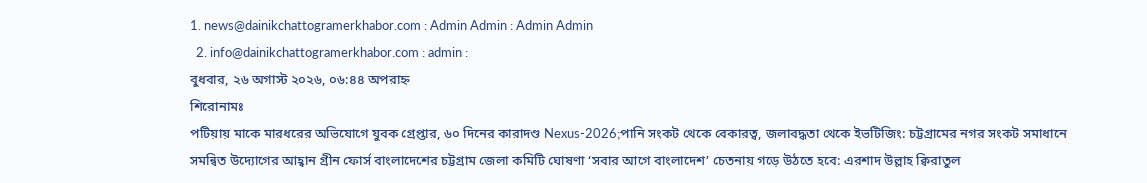1. news@dainikchattogramerkhabor.com : Admin Admin : Admin Admin
  2. info@dainikchattogramerkhabor.com : admin :
বুধবার, ২৬ অগাস্ট ২০২৬, ০৬:৪৪ অপরাহ্ন
শিরোনামঃ
পটিয়ায় মাকে মারধরের অভিযোগে যুবক গ্রেপ্তার, ৬০ দিনের কারাদণ্ড Nexus-2026;পানি সংকট থেকে বেকারত্ব, জলাবদ্ধতা থেকে ইভটিজিং: চট্টগ্রামের নগর সংকট সমাধানে সমন্বিত উদ্যোগের আহ্বান গ্রীন ফোর্স বাংলাদেশের চট্টগ্রাম জেলা কমিটি ঘোষণা ‘সবার আগে বাংলাদেশ’ চেতনায় গড়ে উঠতে হবে: এরশাদ উল্লাহ ক্বিরাতুল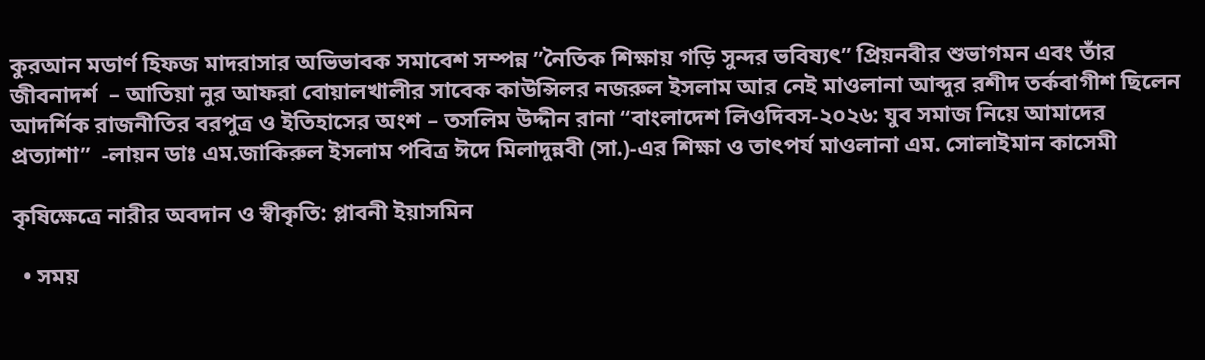কুরআন মডার্ণ হিফজ মাদরাসার অভিভাবক সমাবেশ সম্পন্ন ”নৈতিক শিক্ষায় গড়ি সুন্দর ভবিষ্যৎ” প্রিয়নবীর শুভাগমন এবং তাঁর জীবনাদর্শ  – আতিয়া নুর আফরা বোয়ালখালীর সাবেক কাউন্সিলর নজরুল ইসলাম আর নেই মাওলানা আব্দুর রশীদ তর্কবাগীশ ছিলেন আদর্শিক রাজনীতির বরপুত্র ও ইতিহাসের অংশ – তসলিম উদ্দীন রানা “বাংলাদেশ লিওদিবস-২০২৬: যুব সমাজ নিয়ে আমাদের প্রত্যাশা”  -লায়ন ডাঃ এম.জাকিরুল ইসলাম পবিত্র ঈদে মিলাদুন্নবী (সা.)-এর শিক্ষা ও তাৎপর্য মাওলানা এম. সোলাইমান কাসেমী

কৃষিক্ষেত্রে নারীর অবদান ও স্বীকৃতি: প্লাবনী ইয়াসমিন

  • সময়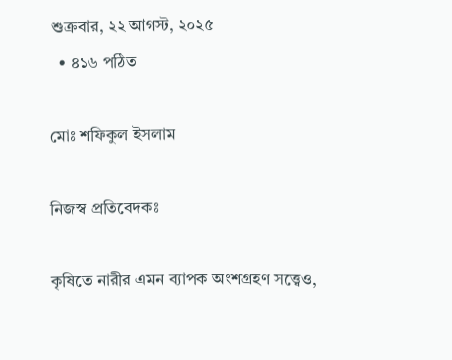শুক্রবার, ২২ আগস্ট, ২০২৫
  • ৪১৬ পঠিত

মোঃ শফিকুল ইসলাম

নিজস্ব প্রতিবেদকঃ

কৃষিতে নারীর এমন ব্যাপক অংশগ্রহণ সত্ত্বেও,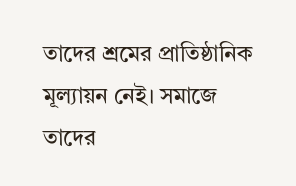তাদের শ্রমের প্রাতিষ্ঠানিক মূল্যায়ন নেই। সমাজে তাদের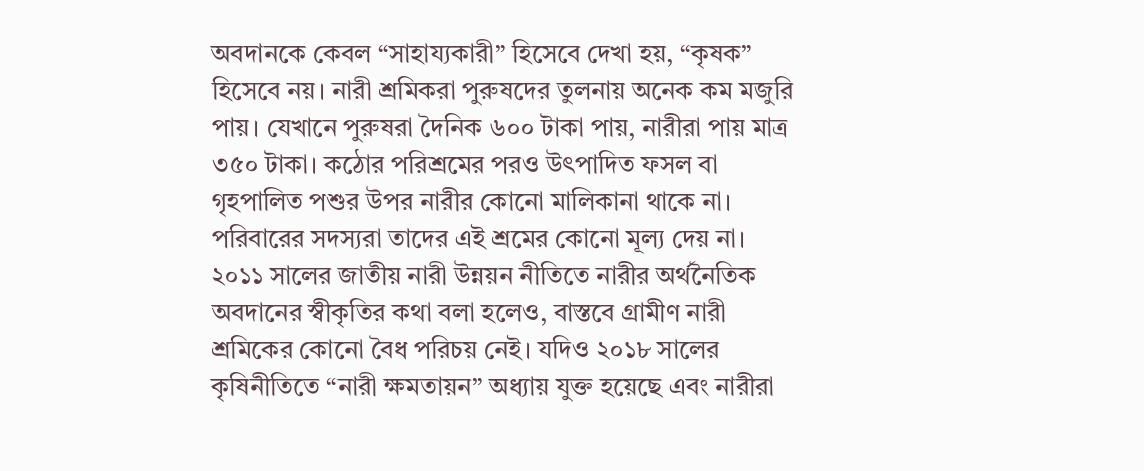অবদানকে কেবল “সাহায্যকারী” হিসেবে দেখা হয়, “কৃষক” হিসেবে নয়। নারী শ্রমিকরা পুরুষদের তুলনায় অনেক কম মজুরি পায়। যেখানে পুরুষরা দৈনিক ৬০০ টাকা পায়, নারীরা পায় মাত্র ৩৫০ টাকা। কঠোর পরিশ্রমের পরও উৎপাদিত ফসল বা গৃহপালিত পশুর উপর নারীর কোনো মালিকানা থাকে না। পরিবারের সদস্যরা তাদের এই শ্রমের কোনো মূল্য দেয় না।
২০১১ সালের জাতীয় নারী উন্নয়ন নীতিতে নারীর অর্থনৈতিক অবদানের স্বীকৃতির কথা বলা হলেও, বাস্তবে গ্রামীণ নারী শ্রমিকের কোনো বৈধ পরিচয় নেই। যদিও ২০১৮ সালের কৃষিনীতিতে “নারী ক্ষমতায়ন” অধ্যায় যুক্ত হয়েছে এবং নারীরা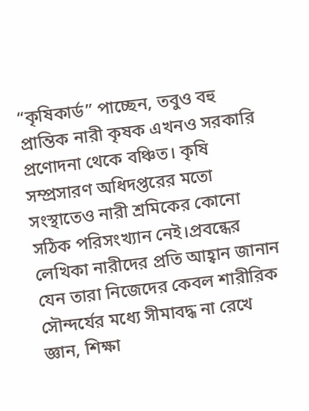“কৃষিকার্ড” পাচ্ছেন, তবুও বহু প্রান্তিক নারী কৃষক এখনও সরকারি প্রণোদনা থেকে বঞ্চিত। কৃষি সম্প্রসারণ অধিদপ্তরের মতো সংস্থাতেও নারী শ্রমিকের কোনো সঠিক পরিসংখ্যান নেই।প্রবন্ধের লেখিকা নারীদের প্রতি আহ্বান জানান যেন তারা নিজেদের কেবল শারীরিক সৌন্দর্যের মধ্যে সীমাবদ্ধ না রেখে জ্ঞান, শিক্ষা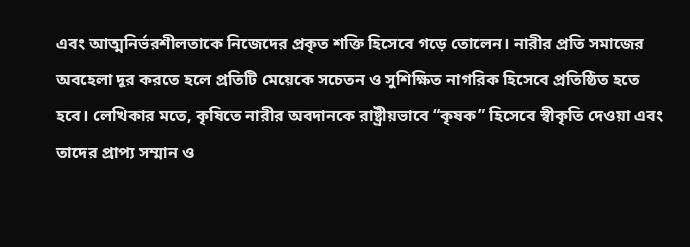এবং আত্মনির্ভরশীলতাকে নিজেদের প্রকৃত শক্তি হিসেবে গড়ে তোলেন। নারীর প্রতি সমাজের অবহেলা দূর করতে হলে প্রতিটি মেয়েকে সচেতন ও সুশিক্ষিত নাগরিক হিসেবে প্রতিষ্ঠিত হতে হবে। লেখিকার মতে, কৃষিতে নারীর অবদানকে রাষ্ট্রীয়ভাবে “কৃষক” হিসেবে স্বীকৃতি দেওয়া এবং তাদের প্রাপ্য সম্মান ও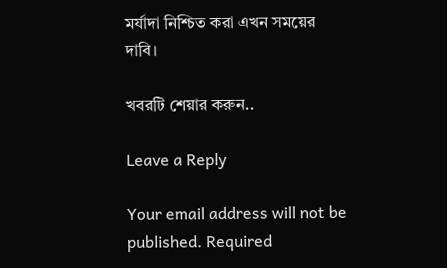মর্যাদা নিশ্চিত করা এখন সময়ের দাবি।

খবরটি শেয়ার করুন..

Leave a Reply

Your email address will not be published. Required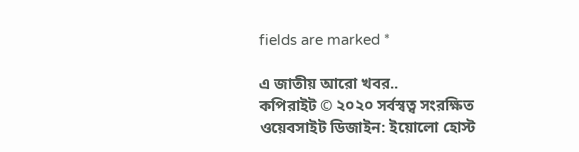fields are marked *

এ জাতীয় আরো খবর..
কপিরাইট © ২০২০ সর্বস্বত্ব সংরক্ষিত
ওয়েবসাইট ডিজাইন: ইয়োলো হোস্ট